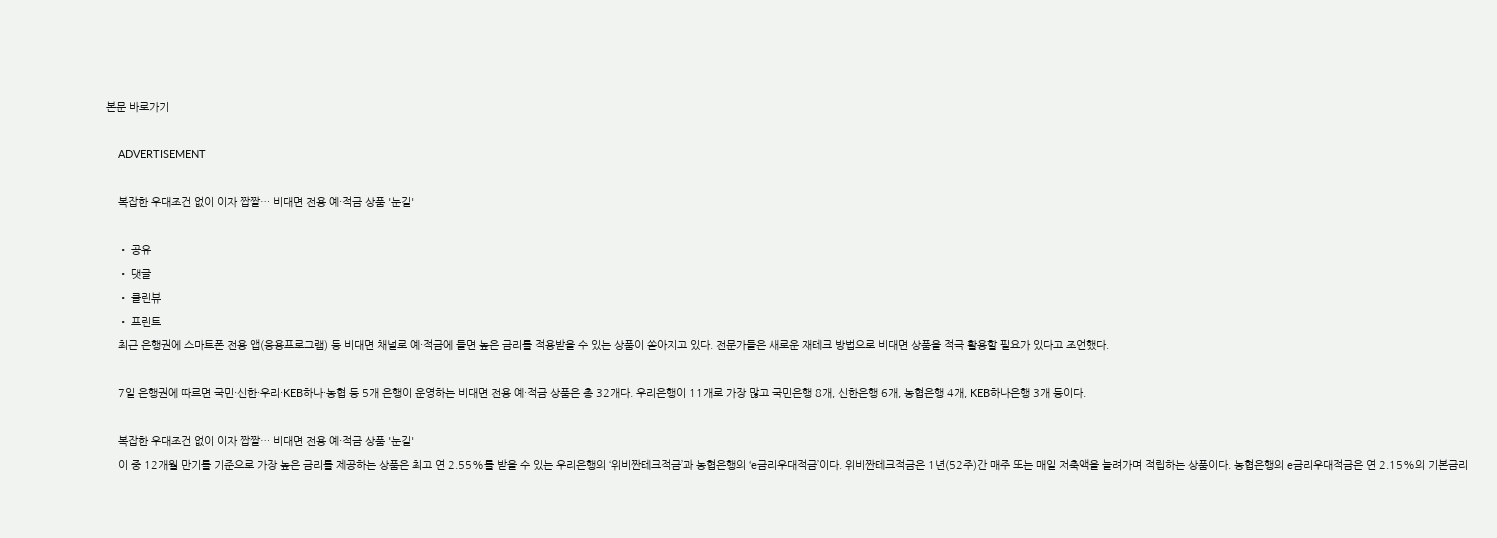본문 바로가기

    ADVERTISEMENT

    복잡한 우대조건 없이 이자 짭짤… 비대면 전용 예·적금 상품 '눈길'

    • 공유
    • 댓글
    • 클린뷰
    • 프린트
    최근 은행권에 스마트폰 전용 앱(응용프로그램) 등 비대면 채널로 예·적금에 들면 높은 금리를 적용받을 수 있는 상품이 쏟아지고 있다. 전문가들은 새로운 재테크 방법으로 비대면 상품을 적극 활용할 필요가 있다고 조언했다.

    7일 은행권에 따르면 국민·신한·우리·KEB하나·농협 등 5개 은행이 운영하는 비대면 전용 예·적금 상품은 총 32개다. 우리은행이 11개로 가장 많고 국민은행 8개, 신한은행 6개, 농협은행 4개, KEB하나은행 3개 등이다.

    복잡한 우대조건 없이 이자 짭짤… 비대면 전용 예·적금 상품 '눈길'
    이 중 12개월 만기를 기준으로 가장 높은 금리를 제공하는 상품은 최고 연 2.55%를 받을 수 있는 우리은행의 ‘위비짠테크적금’과 농협은행의 ‘e금리우대적금’이다. 위비짠테크적금은 1년(52주)간 매주 또는 매일 저축액을 늘려가며 적립하는 상품이다. 농협은행의 e금리우대적금은 연 2.15%의 기본금리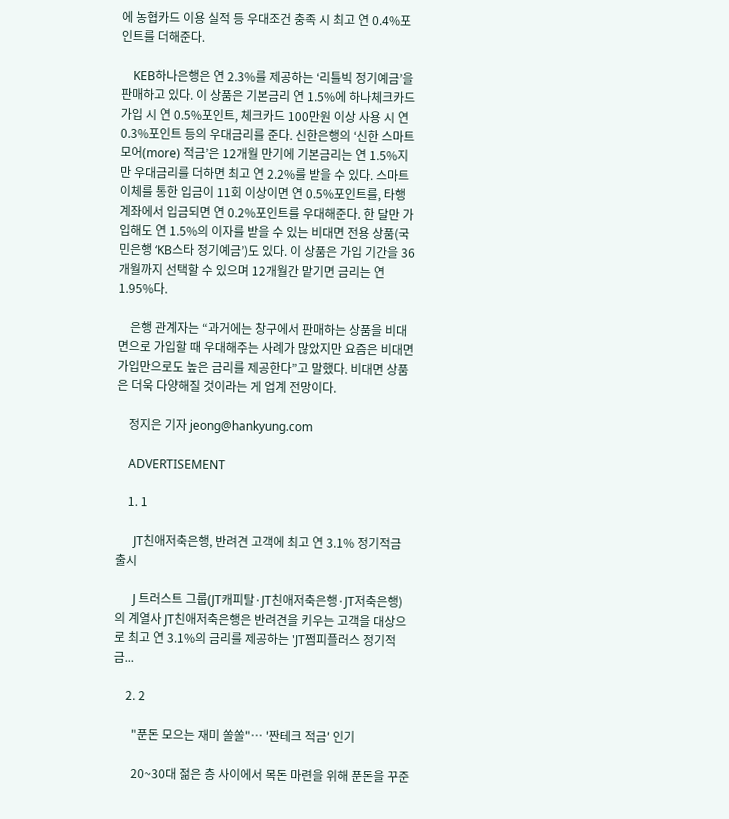에 농협카드 이용 실적 등 우대조건 충족 시 최고 연 0.4%포인트를 더해준다.

    KEB하나은행은 연 2.3%를 제공하는 ‘리틀빅 정기예금’을 판매하고 있다. 이 상품은 기본금리 연 1.5%에 하나체크카드 가입 시 연 0.5%포인트, 체크카드 100만원 이상 사용 시 연 0.3%포인트 등의 우대금리를 준다. 신한은행의 ‘신한 스마트 모어(more) 적금’은 12개월 만기에 기본금리는 연 1.5%지만 우대금리를 더하면 최고 연 2.2%를 받을 수 있다. 스마트 이체를 통한 입금이 11회 이상이면 연 0.5%포인트를, 타행 계좌에서 입금되면 연 0.2%포인트를 우대해준다. 한 달만 가입해도 연 1.5%의 이자를 받을 수 있는 비대면 전용 상품(국민은행 ‘KB스타 정기예금’)도 있다. 이 상품은 가입 기간을 36개월까지 선택할 수 있으며 12개월간 맡기면 금리는 연 1.95%다.

    은행 관계자는 “과거에는 창구에서 판매하는 상품을 비대면으로 가입할 때 우대해주는 사례가 많았지만 요즘은 비대면 가입만으로도 높은 금리를 제공한다”고 말했다. 비대면 상품은 더욱 다양해질 것이라는 게 업계 전망이다.

    정지은 기자 jeong@hankyung.com

    ADVERTISEMENT

    1. 1

      JT친애저축은행, 반려견 고객에 최고 연 3.1% 정기적금 출시

      J 트러스트 그룹(JT캐피탈·JT친애저축은행·JT저축은행)의 계열사 JT친애저축은행은 반려견을 키우는 고객을 대상으로 최고 연 3.1%의 금리를 제공하는 'JT쩜피플러스 정기적금...

    2. 2

      "푼돈 모으는 재미 쏠쏠"… '짠테크 적금' 인기

      20~30대 젊은 층 사이에서 목돈 마련을 위해 푼돈을 꾸준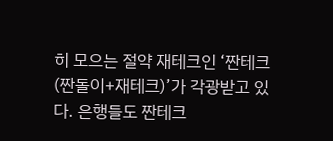히 모으는 절약 재테크인 ‘짠테크(짠돌이+재테크)’가 각광받고 있다. 은행들도 짠테크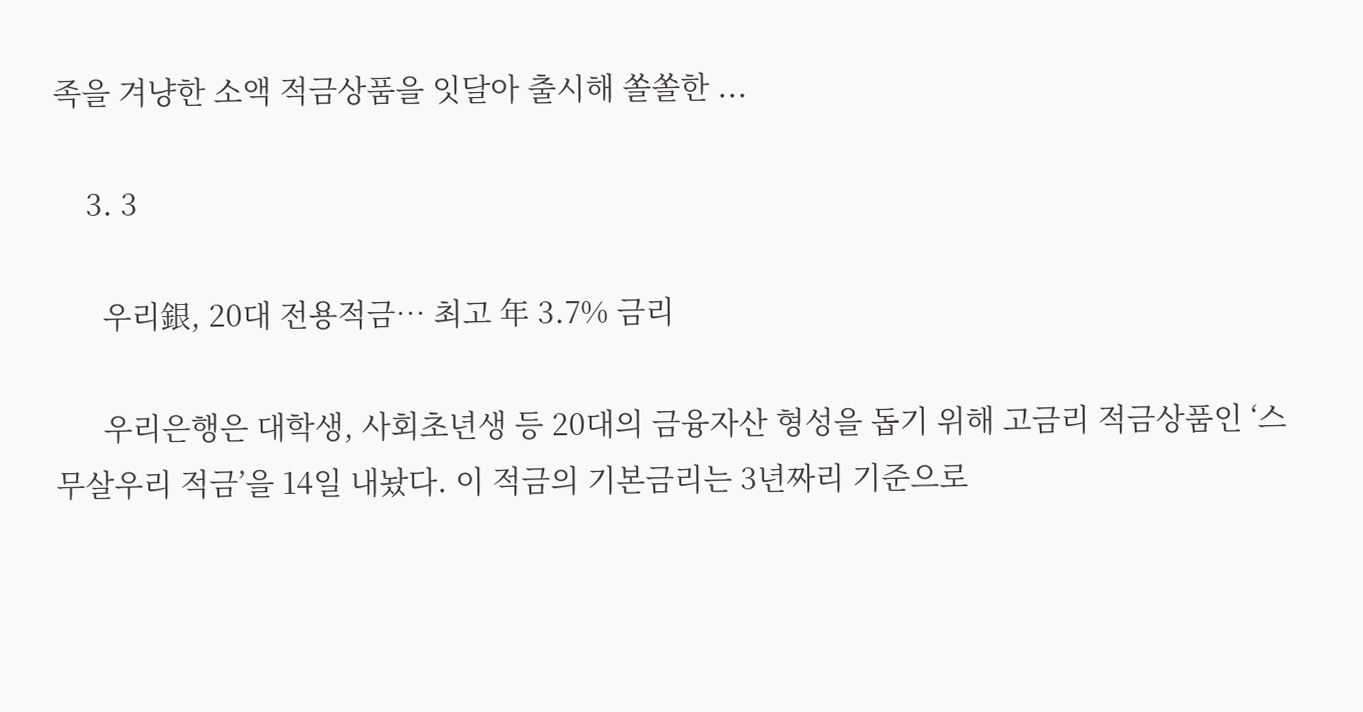족을 겨냥한 소액 적금상품을 잇달아 출시해 쏠쏠한 ...

    3. 3

      우리銀, 20대 전용적금… 최고 年 3.7% 금리

      우리은행은 대학생, 사회초년생 등 20대의 금융자산 형성을 돕기 위해 고금리 적금상품인 ‘스무살우리 적금’을 14일 내놨다. 이 적금의 기본금리는 3년짜리 기준으로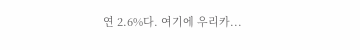연 2.6%다. 여기에 우리카...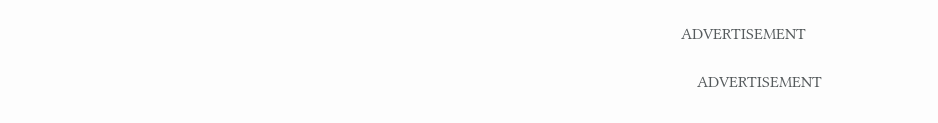ADVERTISEMENT

    ADVERTISEMENT